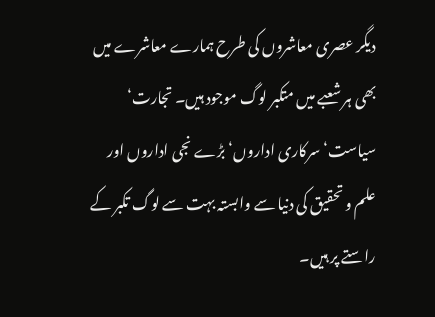دیگر عصری معاشروں کی طرح ہمارے معاشرے میں بھی ہر شعبے میں متکبر لوگ موجود ہیں۔ تجارت‘ سیاست‘ سرکاری اداروں‘ بڑے نجی اداروں اور علم و تحقیق کی دنیا سے وابستہ بہت سے لوگ تکبر کے راستے پر ہیں۔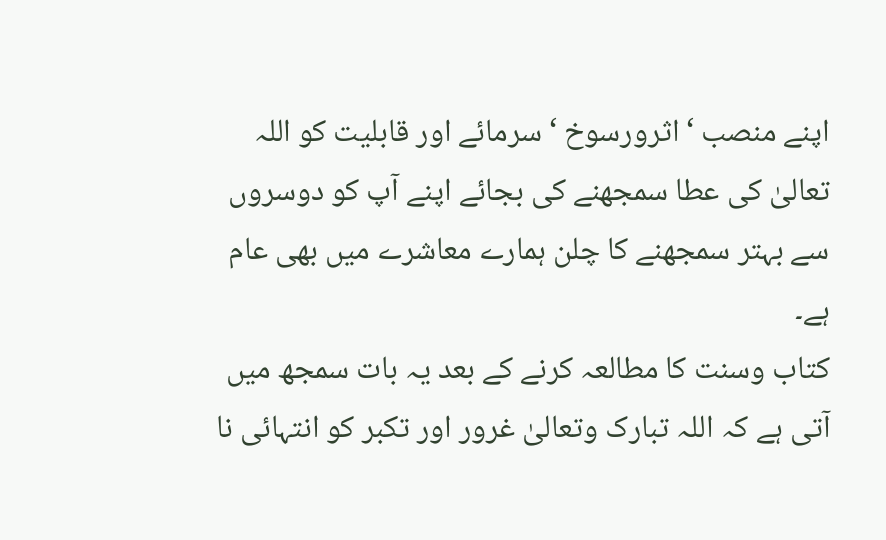اپنے منصب ‘ اثرورسوخ ‘ سرمائے اور قابلیت کو اللہ تعالیٰ کی عطا سمجھنے کی بجائے اپنے آپ کو دوسروں سے بہتر سمجھنے کا چلن ہمارے معاشرے میں بھی عام ہے۔
کتاب وسنت کا مطالعہ کرنے کے بعد یہ بات سمجھ میں آتی ہے کہ اللہ تبارک وتعالیٰ غرور اور تکبر کو انتہائی نا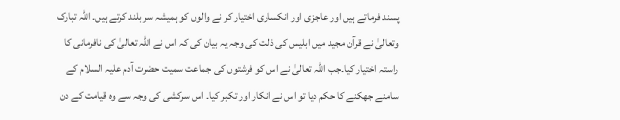پسند فرماتے ہیں اور عاجزی اور انکساری اختیار کر نے والوں کو ہمیشہ سر بلند کرتے ہیں۔ اللہ تبارک وتعالیٰ نے قرآن مجید میں ابلیس کی ذلت کی وجہ یہ بیان کی کہ اس نے اللہ تعالیٰ کی نافرمانی کا راستہ اختیار کیا۔جب اللہ تعالیٰ نے اس کو فرشتوں کی جماعت سمیت حضرت آدم علیہ السلام کے سامنے جھکنے کا حکم دیا تو اس نے انکار اور تکبر کیا۔ اس سرکشی کی وجہ سے وہ قیامت کے دن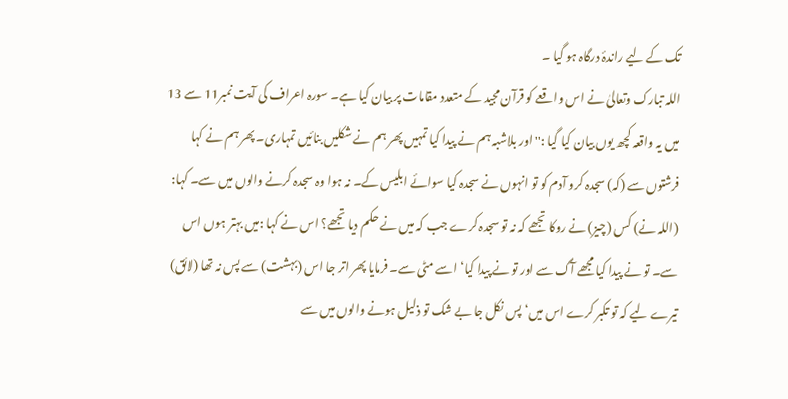تک کے لیے راندۂ درگاہ ہو گیا ۔
اللہ تبارک وتعالیٰ نے اس واقعے کو قرآن مجید کے متعدد مقامات پر بیان کیا ہے۔ سورہ اعراف کی آیت نمبر11 سے 13 میں یہ واقعہ کچھ یوں بیان کیا گیا :''اور بلاشبہ ہم نے پیدا کیا تمہیں پھر ہم نے شکلیں بنائیں تمہاری۔ پھر ہم نے کہا فرشتوں سے (کہ) سجدہ کرو آدم کو تو انہوں نے سجدہ کیا سوائے ابلیس کے۔ نہ ہوا وہ سجدہ کرنے والوں میں سے۔ کہا: (اللہ نے) کس (چیز) نے روکا تجھے کہ نہ تو سجدہ کرے جب کہ میں نے حکم دیا تجھے؟ اس نے کہا :میں بہتر ہوں اس سے۔ تو نے پیدا کیا مجھے آگ سے اور تو نے پیدا کیا‘ اسے مٹی سے۔ فرمایا پھر اتر جا اس (بہشت) سے پس نہ تھا (لائق) تیرے لیے کہ تو تکبر کرے اس میں‘ پس نکل جا بے شک تو ذلیل ہونے والوں میں سے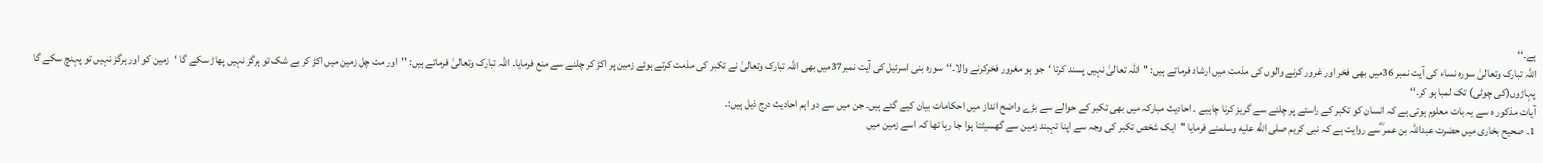ہے۔‘‘
اللہ تبارک وتعالیٰ سورہ نساء کی آیت نمبر 36میں بھی فخر اور غرور کرنے والوں کی مذمت میں ارشاد فرماتے ہیں: ''اللہ تعالیٰ نہیں پسند کرتا ‘جو ہو مغرور فخرکرنے والا۔‘‘سورہ بنی اسرئیل کی آیت نمبر37میں بھی اللہ تبارک وتعالیٰ نے تکبر کی مذمت کرتے ہوئے زمین پر اکڑ کر چلنے سے منع فرمایا۔ اللہ تبارک وتعالیٰ فرماتے ہیں: ''اور مت چل زمین میں اکڑ کر بے شک تو ہرگز نہیں پھاڑ سکے گا ‘زمین کو اور ہرگز نہیں تو پہنچ سکے گا پہاڑوں(کی چوٹی) تک لمبا ہو کر۔‘‘
آیات مذکور ہ سے یہ بات معلوم ہوتی ہے کہ انسان کو تکبر کے راستے پر چلنے سے گریز کرنا چاہیے ۔ احادیث مبارکہ میں بھی تکبر کے حوالے سے بڑے واضح انداز میں احکامات بیان کیے گئے ہیں۔ جن میں سے دو اہم احادیث درج ذیل ہیں:۔
1۔ صحیح بخاری میں حضرت عبداللہ بن عمر ؓسے روایت ہے کہ نبی کریم صلى الله عليه وسلمنے فرمایا ''ایک شخص تکبر کی وجہ سے اپنا تہبند زمین سے گھسیٹتا ہوا جا رہا تھا کہ اسے زمین میں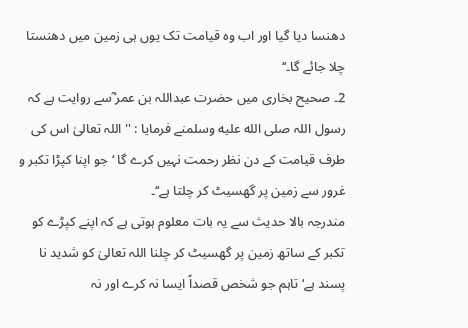دھنسا دیا گیا اور اب وہ قیامت تک یوں ہی زمین میں دھنستا چلا جائے گا۔‘‘
2۔ صحیح بخاری میں حضرت عبداللہ بن عمر ؓسے روایت ہے کہ رسول اللہ صلى الله عليه وسلمنے فرمایا : ''اللہ تعالیٰ اس کی طرف قیامت کے دن نظر رحمت نہیں کرے گا ‘جو اپنا کپڑا تکبر و غرور سے زمین پر گھسیٹ کر چلتا ہے‘‘۔
مندرجہ بالا حدیث سے یہ بات معلوم ہوتی ہے کہ اپنے کپڑے کو تکبر کے ساتھ زمین پر گھسیٹ کر چلنا اللہ تعالیٰ کو شدید نا پسند ہے‘ تاہم جو شخص قصداً ایسا نہ کرے اور نہ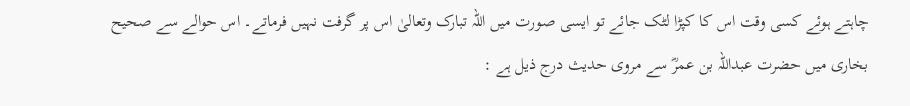چاہتے ہوئے کسی وقت اس کا کپڑا لٹک جائے تو ایسی صورت میں اللہ تبارک وتعالیٰ اس پر گرفت نہیں فرماتے۔ اس حوالے سے صحیح بخاری میں حضرت عبداللہ بن عمرؓ سے مروی حدیث درج ذیل ہے :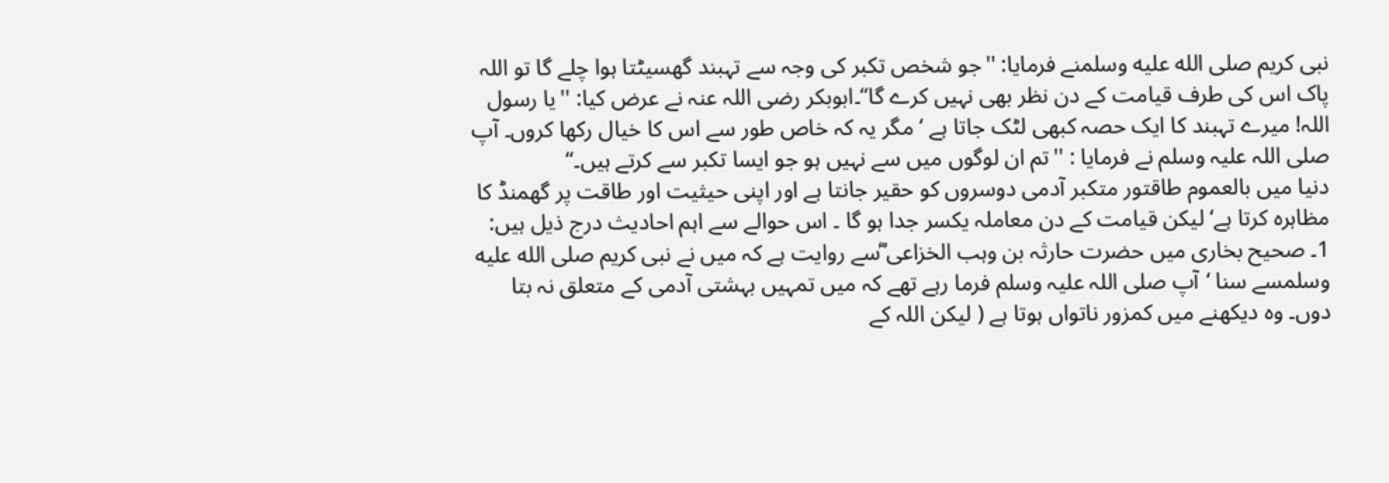نبی کریم صلى الله عليه وسلمنے فرمایا: ''جو شخص تکبر کی وجہ سے تہبند گھسیٹتا ہوا چلے گا تو اللہ پاک اس کی طرف قیامت کے دن نظر بھی نہیں کرے گا‘‘۔ابوبکر رضی اللہ عنہ نے عرض کیا: ''یا رسول اللہ! میرے تہبند کا ایک حصہ کبھی لٹک جاتا ہے ‘مگر یہ کہ خاص طور سے اس کا خیال رکھا کروں۔ آپ صلی اللہ علیہ وسلم نے فرمایا : ''تم ان لوگوں میں سے نہیں ہو جو ایسا تکبر سے کرتے ہیں۔‘‘
دنیا میں بالعموم طاقتور متکبر آدمی دوسروں کو حقیر جانتا ہے اور اپنی حیثیت اور طاقت پر گھمنڈ کا مظاہرہ کرتا ہے‘ لیکن قیامت کے دن معاملہ یکسر جدا ہو گا ۔ اس حوالے سے اہم احادیث درج ذیل ہیں:
1۔ صحیح بخاری میں حضرت حارثہ بن وہب الخزاعی ؓسے روایت ہے کہ میں نے نبی کریم صلى الله عليه وسلمسے سنا ‘آپ صلی اللہ علیہ وسلم فرما رہے تھے کہ میں تمہیں بہشتی آدمی کے متعلق نہ بتا دوں۔ وہ دیکھنے میں کمزور ناتواں ہوتا ہے ( لیکن اللہ کے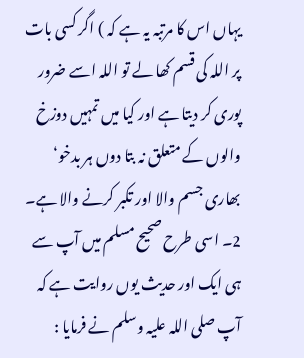یہاں اس کا مرتبہ یہ ہے کہ ) اگر کسی بات پر اللہ کی قسم کھا لے تو اللہ اسے ضرور پوری کر دیتا ہے اور کیا میں تمہیں دوزخ والوں کے متعلق نہ بتا دوں ہر بدخو‘ بھاری جسم والا اور تکبر کرنے والا ہے۔
2۔ اسی طرح صحیح مسلم میں آپ سے ہی ایک اور حدیث یوں روایت ہے کہ آپ صلی اللہ علیہ وسلم نے فرمایا :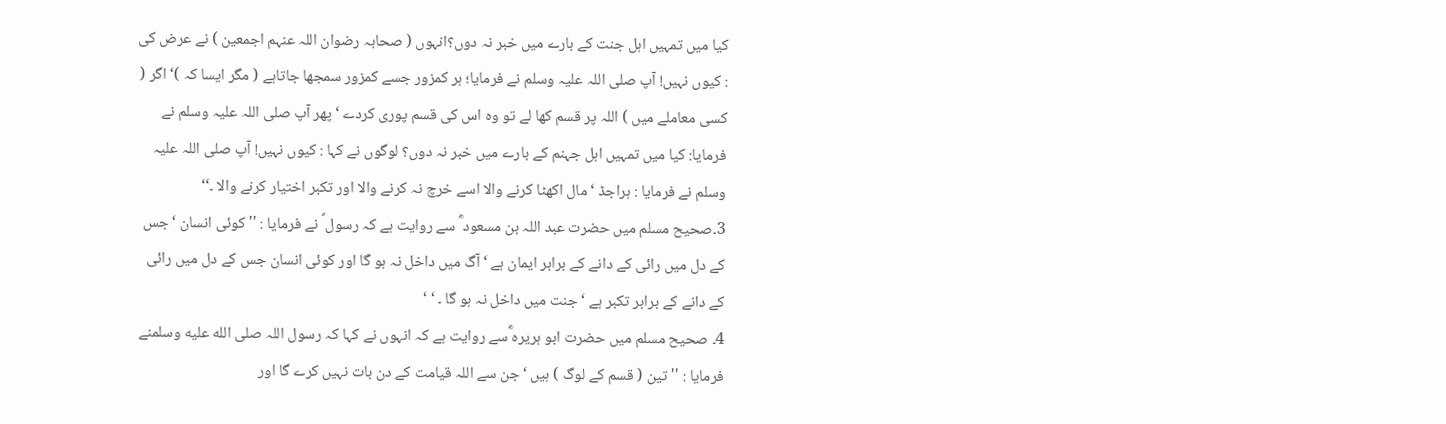کیا میں تمہیں اہل جنت کے بارے میں خبر نہ دوں؟انہوں ( صحابہ رضوان اللہ عنہم اجمعین ) نے عرض کی : کیوں نہیں! آپ صلی اللہ علیہ وسلم نے فرمایا؛ ہر کمزور جسے کمزور سمجھا جاتاہے ( مگر ایسا کہ )‘ اگر ( کسی معاملے میں ) اللہ پر قسم کھا لے تو وہ اس کی قسم پوری کردے ‘ پھر آپ صلی اللہ علیہ وسلم نے فرمایا: کیا میں تمہیں اہل جہنم کے بارے میں خبر نہ دوں؟ لوگوں نے کہا : کیوں نہیں! آپ صلی اللہ علیہ وسلم نے فرمایا : ہراجڈ ‘ مال اکھٹا کرنے والا اسے خرچ نہ کرنے والا اور تکبر اختیار کرنے والا ۔‘‘
3۔صحیح مسلم میں حضرت عبد اللہ بن مسعود ؓ سے روایت ہے کہ رسول ؐ نے فرمایا : '' کوئی انسان ‘جس کے دل میں رائی کے دانے کے برابر ایمان ہے ‘ آگ میں داخل نہ ہو گا اور کوئی انسان جس کے دل میں رائی کے دانے کے برابر تکبر ہے ‘ جنت میں داخل نہ ہو گا ۔ ‘ ‘
4۔ صحیح مسلم میں حضرت ابو ہریرہ ؓسے روایت ہے کہ انہوں نے کہا کہ رسول اللہ صلى الله عليه وسلمنے فرمایا : ''تین ( قسم کے لوگ ) ہیں ‘جن سے اللہ قیامت کے دن بات نہیں کرے گا اور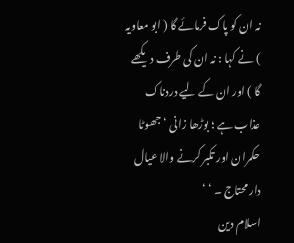نہ ان کو پاک فرمائے گا ( ابو معاویہ ) نے کہا : نہ ان کی طرف دیکھے گا ) اور ان کے لیے دردناک عذاب ہے ؛ بوڑھا زانی ‘ جھوٹا حکمران اور تکبر کرنے والا عیال دار محتاج ۔ ‘ ‘
اسلام دین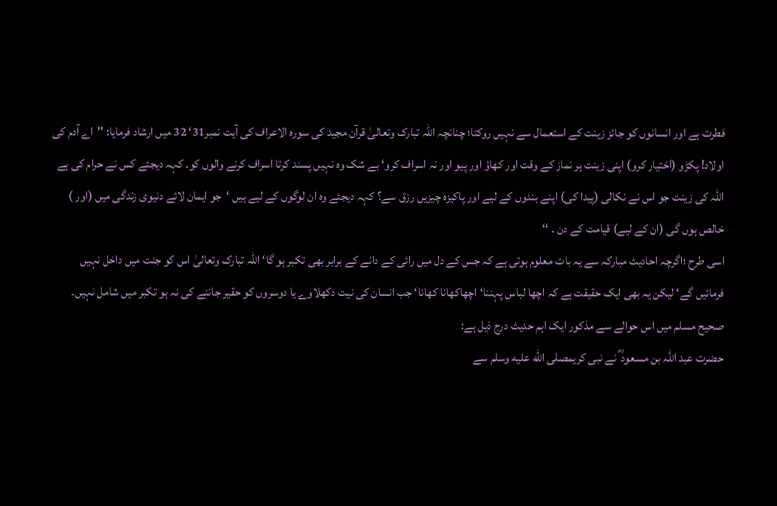فطرت ہے اور انسانوں کو جائز زینت کے استعمال سے نہیں روکتا؛ چنانچہ اللہ تبارک وتعالیٰ قرآن مجید کی سورہ الاعراف کی آیت نمبر31‘ 32 میں ارشاد فرمایا: ''اے آدم کی اولاد! پکڑو (اختیار کرو) اپنی زینت ہر نماز کے وقت اور کھاؤ اور پیو اور نہ اسراف کرو‘ بے شک وہ نہیں پسند کرتا اسراف کرنے والوں کو۔ کہہ دیجئے کس نے حرام کی ہے اللہ کی زینت جو اس نے نکالی (پیدا کی) اپنے بندوں کے لیے اور پاکیزہ چیزیں رزق سے؟ کہہ دیجئے وہ ان لوگوں کے لیے ہیں ‘جو ایمان لائے دنیوی زندگی میں (اور ) خالص ہوں گی (ان کے لیے) قیامت کے دن ۔ ‘‘
اسی طرح ؛اگرچہ احادیث مبارکہ سے یہ بات معلوم ہوتی ہے کہ جس کے دل میں رائی کے دانے کے برابر بھی تکبر ہو گا‘ اللہ تبارک وتعالیٰ اس کو جنت میں داخل نہیں فرمائیں گے‘ لیکن یہ بھی ایک حقیقت ہے کہ اچھا لباس پہننا‘ اچھاکھانا کھانا‘ جب انسان کی نیت دکھلاوے یا دوسروں کو حقیر جاننے کی نہ ہو تکبر میں شامل نہیں۔ صحیح مسلم میں اس حوالے سے مذکور ایک اہم حدیث درج ذیل ہے:
حضرت عبد اللہ بن مسعود ؓ نے نبی کریمصلى الله عليه وسلم سے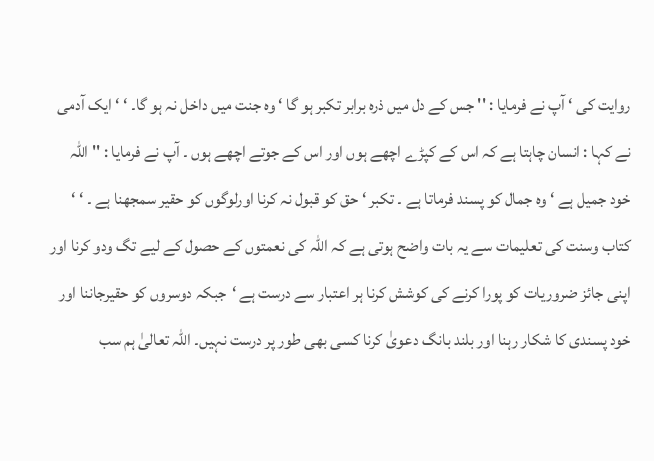روایت کی ‘ آپ نے فرمایا : '' جس کے دل میں ذرہ برابر تکبر ہو گا ‘ وہ جنت میں داخل نہ ہو گا۔ ‘ ‘ ایک آدمی نے کہا : انسان چاہتا ہے کہ اس کے کپڑے اچھے ہوں اور اس کے جوتے اچھے ہوں ۔ آپ نے فرمایا : '' اللہ خود جمیل ہے ‘ وہ جمال کو پسند فرماتا ہے ۔ تکبر ‘ حق کو قبول نہ کرنا اورلوگوں کو حقیر سمجھنا ہے ۔ ‘ ‘
کتاب وسنت کی تعلیمات سے یہ بات واضح ہوتی ہے کہ اللہ کی نعمتوں کے حصول کے لیے تگ ودو کرنا اور اپنی جائز ضروریات کو پورا کرنے کی کوشش کرنا ہر اعتبار سے درست ہے ‘جبکہ دوسروں کو حقیرجاننا اور خود پسندی کا شکار رہنا اور بلند بانگ دعویٰ کرنا کسی بھی طور پر درست نہیں۔ اللہ تعالیٰ ہم سب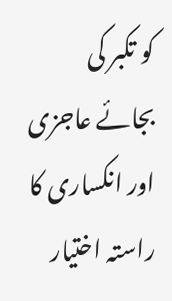کو تکبر کی بجائے عاجزی اور انکساری کا راستہ اختیار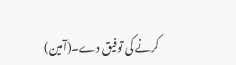کرنے کی توفیق دے۔(آمین)